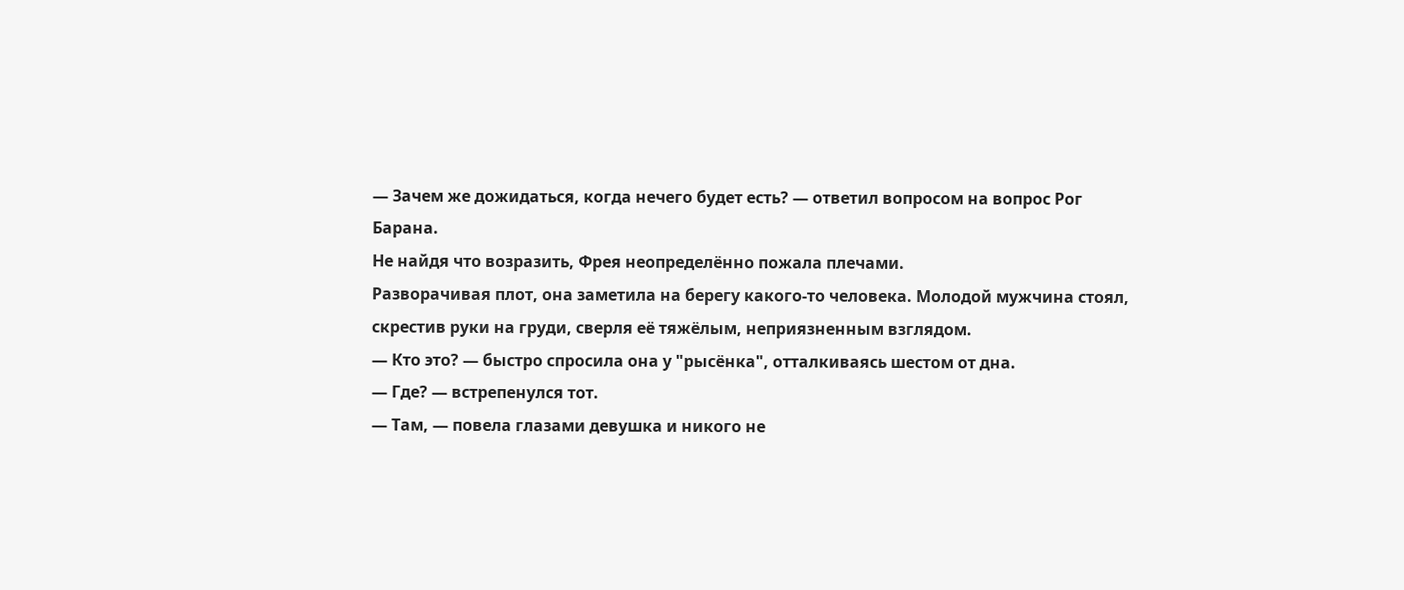— Зачем же дожидаться, когда нечего будет есть? — ответил вопросом на вопрос Рог Барана.
Не найдя что возразить, Фрея неопределённо пожала плечами.
Разворачивая плот, она заметила на берегу какого-то человека. Молодой мужчина стоял, скрестив руки на груди, сверля её тяжёлым, неприязненным взглядом.
— Кто это? — быстро спросила она у "рысёнка", отталкиваясь шестом от дна.
— Где? — встрепенулся тот.
— Там, — повела глазами девушка и никого не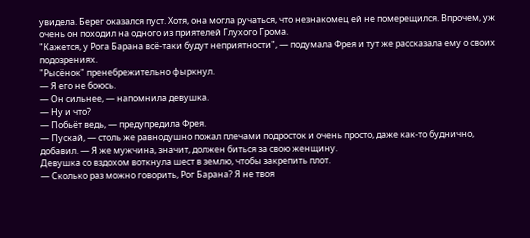увидела. Берег оказался пуст. Хотя, она могла ручаться, что незнакомец ей не померещился. Впрочем, уж очень он походил на одного из приятелей Глухого Грома.
"Кажется, у Рога Барана всё-таки будут неприятности", — подумала Фрея и тут же рассказала ему о своих подозрениях.
"Рысёнок" пренебрежительно фыркнул.
— Я его не боюсь.
— Он сильнее, — напомнила девушка.
— Ну и что?
— Побьёт ведь, — предупредила Фрея.
— Пускай, — столь же равнодушно пожал плечами подросток и очень просто, даже как-то буднично, добавил. — Я же мужчина, значит, должен биться за свою женщину.
Девушка со вздохом воткнула шест в землю, чтобы закрепить плот.
— Сколько раз можно говорить, Рог Барана? Я не твоя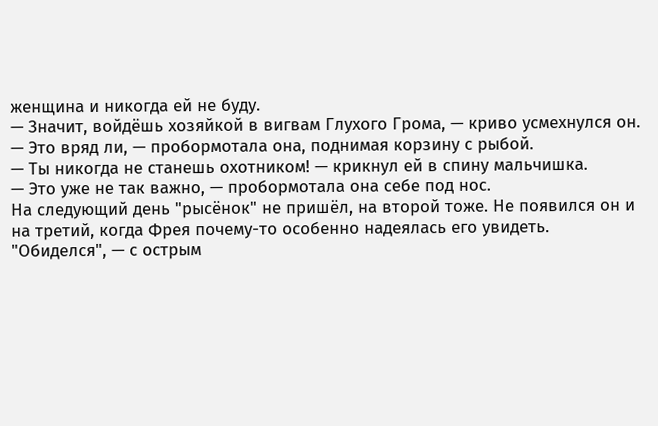женщина и никогда ей не буду.
— Значит, войдёшь хозяйкой в вигвам Глухого Грома, — криво усмехнулся он.
— Это вряд ли, — пробормотала она, поднимая корзину с рыбой.
— Ты никогда не станешь охотником! — крикнул ей в спину мальчишка.
— Это уже не так важно, — пробормотала она себе под нос.
На следующий день "рысёнок" не пришёл, на второй тоже. Не появился он и на третий, когда Фрея почему-то особенно надеялась его увидеть.
"Обиделся", — с острым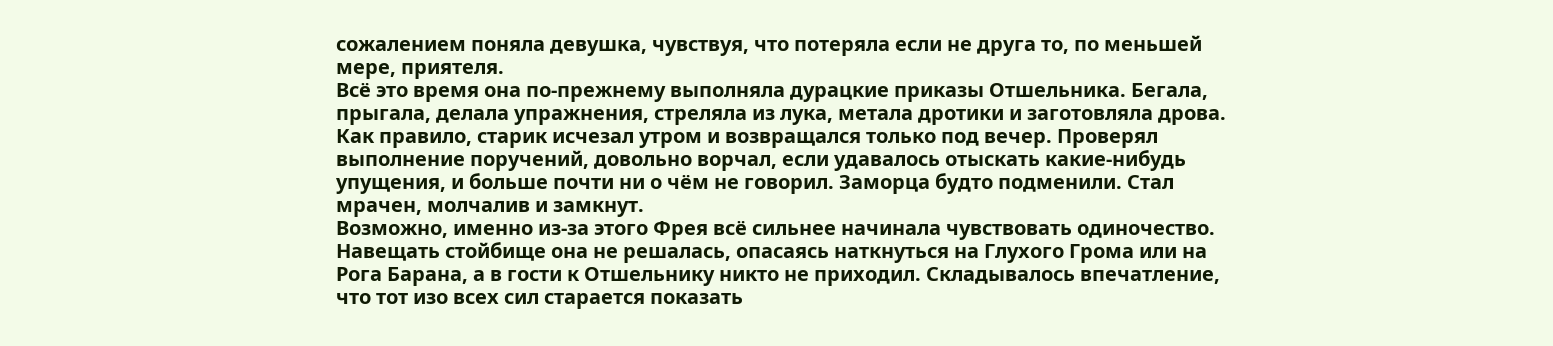сожалением поняла девушка, чувствуя, что потеряла если не друга то, по меньшей мере, приятеля.
Всё это время она по-прежнему выполняла дурацкие приказы Отшельника. Бегала, прыгала, делала упражнения, стреляла из лука, метала дротики и заготовляла дрова.
Как правило, старик исчезал утром и возвращался только под вечер. Проверял выполнение поручений, довольно ворчал, если удавалось отыскать какие-нибудь упущения, и больше почти ни о чём не говорил. Заморца будто подменили. Стал мрачен, молчалив и замкнут.
Возможно, именно из-за этого Фрея всё сильнее начинала чувствовать одиночество. Навещать стойбище она не решалась, опасаясь наткнуться на Глухого Грома или на Рога Барана, а в гости к Отшельнику никто не приходил. Складывалось впечатление, что тот изо всех сил старается показать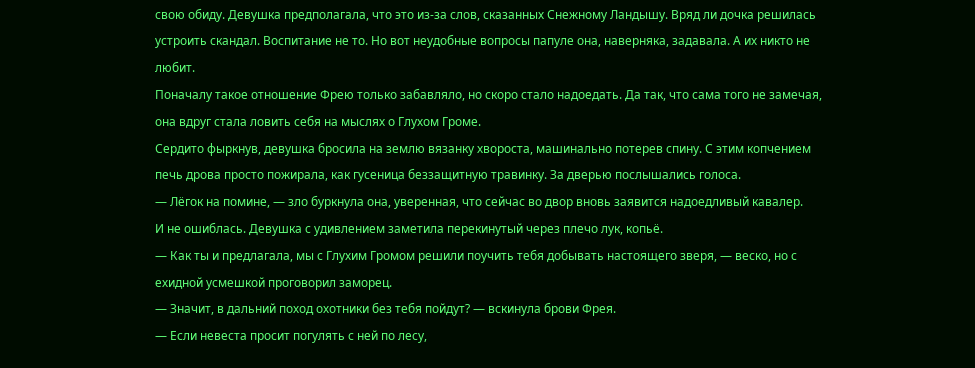свою обиду. Девушка предполагала, что это из-за слов, сказанных Снежному Ландышу. Вряд ли дочка решилась устроить скандал. Воспитание не то. Но вот неудобные вопросы папуле она, наверняка, задавала. А их никто не любит.
Поначалу такое отношение Фрею только забавляло, но скоро стало надоедать. Да так, что сама того не замечая, она вдруг стала ловить себя на мыслях о Глухом Громе.
Сердито фыркнув, девушка бросила на землю вязанку хвороста, машинально потерев спину. С этим копчением печь дрова просто пожирала, как гусеница беззащитную травинку. За дверью послышались голоса.
— Лёгок на помине, — зло буркнула она, уверенная, что сейчас во двор вновь заявится надоедливый кавалер.
И не ошиблась. Девушка с удивлением заметила перекинутый через плечо лук, копьё.
— Как ты и предлагала, мы с Глухим Громом решили поучить тебя добывать настоящего зверя, — веско, но с ехидной усмешкой проговорил заморец.
— Значит, в дальний поход охотники без тебя пойдут? — вскинула брови Фрея.
— Если невеста просит погулять с ней по лесу,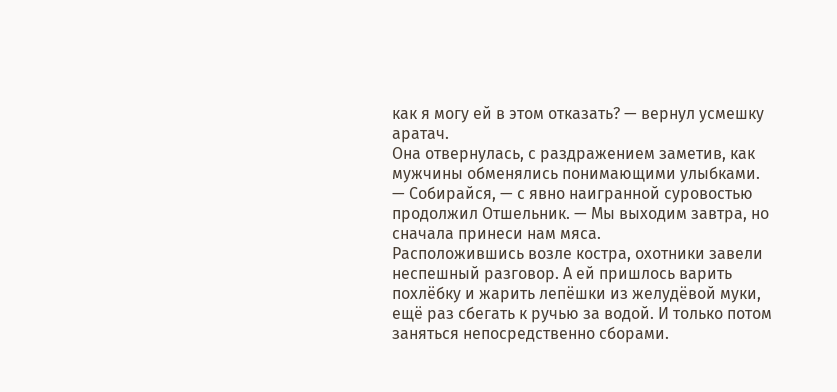как я могу ей в этом отказать? — вернул усмешку аратач.
Она отвернулась, с раздражением заметив, как мужчины обменялись понимающими улыбками.
— Собирайся, — с явно наигранной суровостью продолжил Отшельник. — Мы выходим завтра, но сначала принеси нам мяса.
Расположившись возле костра, охотники завели неспешный разговор. А ей пришлось варить похлёбку и жарить лепёшки из желудёвой муки, ещё раз сбегать к ручью за водой. И только потом заняться непосредственно сборами.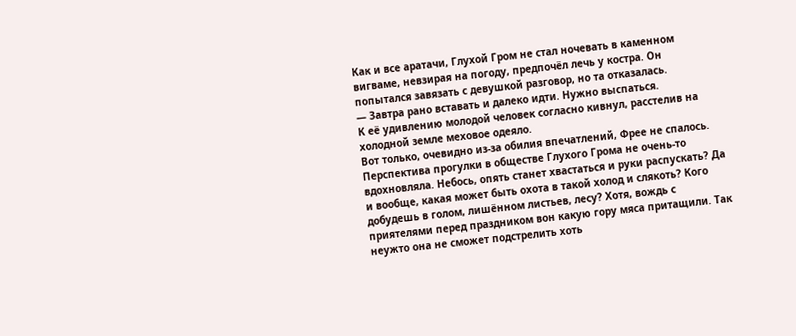Как и все аратачи, Глухой Гром не стал ночевать в каменном вигваме, невзирая на погоду, предпочёл лечь у костра. Он попытался завязать с девушкой разговор, но та отказалась.
— Завтра рано вставать и далеко идти. Нужно выспаться.
К её удивлению молодой человек согласно кивнул, расстелив на холодной земле меховое одеяло.
Вот только, очевидно из-за обилия впечатлений, Фрее не спалось. Перспектива прогулки в обществе Глухого Грома не очень-то вдохновляла. Небось, опять станет хвастаться и руки распускать? Да и вообще, какая может быть охота в такой холод и слякоть? Кого добудешь в голом, лишённом листьев, лесу? Хотя, вождь с приятелями перед праздником вон какую гору мяса притащили. Так неужто она не сможет подстрелить хоть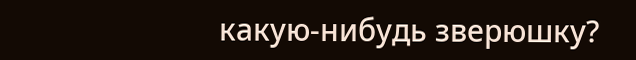какую-нибудь зверюшку?